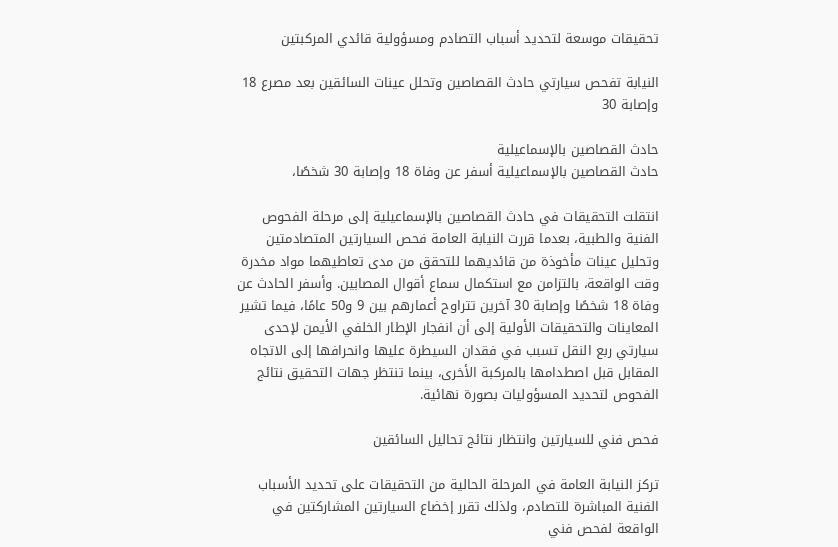تحقيقات موسعة لتحديد أسباب التصادم ومسؤولية قائدي المركبتين

النيابة تفحص سيارتي حادث القصاصين وتحلل عينات السائقين بعد مصرع 18 وإصابة 30

حادث القصاصين بالإسماعيلية
حادث القصاصين بالإسماعيلية أسفر عن وفاة 18 وإصابة 30 شخصًا،

انتقلت التحقيقات في حادث القصاصين بالإسماعيلية إلى مرحلة الفحوص الفنية والطبية، بعدما قررت النيابة العامة فحص السيارتين المتصادمتين وتحليل عينات مأخوذة من قائديهما للتحقق من مدى تعاطيهما مواد مخدرة وقت الواقعة، بالتزامن مع استكمال سماع أقوال المصابين. وأسفر الحادث عن وفاة 18 شخصًا وإصابة 30 آخرين تتراوح أعمارهم بين 9 و50 عامًا، فيما تشير المعاينات والتحقيقات الأولية إلى أن انفجار الإطار الخلفي الأيمن لإحدى سيارتي ربع النقل تسبب في فقدان السيطرة عليها وانحرافها إلى الاتجاه المقابل قبل اصطدامها بالمركبة الأخرى، بينما تنتظر جهات التحقيق نتائج الفحوص لتحديد المسؤوليات بصورة نهائية.

فحص فني للسيارتين وانتظار نتائج تحاليل السائقين

تركز النيابة العامة في المرحلة الحالية من التحقيقات على تحديد الأسباب الفنية المباشرة للتصادم، ولذلك تقرر إخضاع السيارتين المشاركتين في الواقعة لفحص فني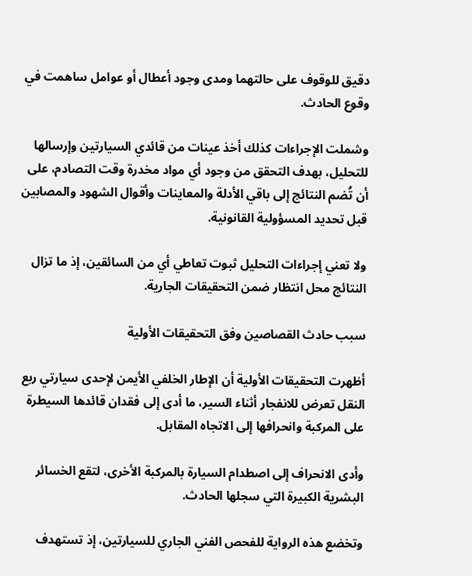دقيق للوقوف على حالتهما ومدى وجود أعطال أو عوامل ساهمت في وقوع الحادث.

وشملت الإجراءات كذلك أخذ عينات من قائدي السيارتين وإرسالها للتحليل، بهدف التحقق من وجود أي مواد مخدرة وقت التصادم، على أن تُضم النتائج إلى باقي الأدلة والمعاينات وأقوال الشهود والمصابين قبل تحديد المسؤولية القانونية.

ولا تعني إجراءات التحليل ثبوت تعاطي أي من السائقين، إذ ما تزال النتائج محل انتظار ضمن التحقيقات الجارية.

سبب حادث القصاصين وفق التحقيقات الأولية

أظهرت التحقيقات الأولية أن الإطار الخلفي الأيمن لإحدى سيارتي ربع النقل تعرض للانفجار أثناء السير، ما أدى إلى فقدان قائدها السيطرة على المركبة وانحرافها إلى الاتجاه المقابل.

وأدى الانحراف إلى اصطدام السيارة بالمركبة الأخرى، لتقع الخسائر البشرية الكبيرة التي سجلها الحادث.

وتخضع هذه الرواية للفحص الفني الجاري للسيارتين، إذ تستهدف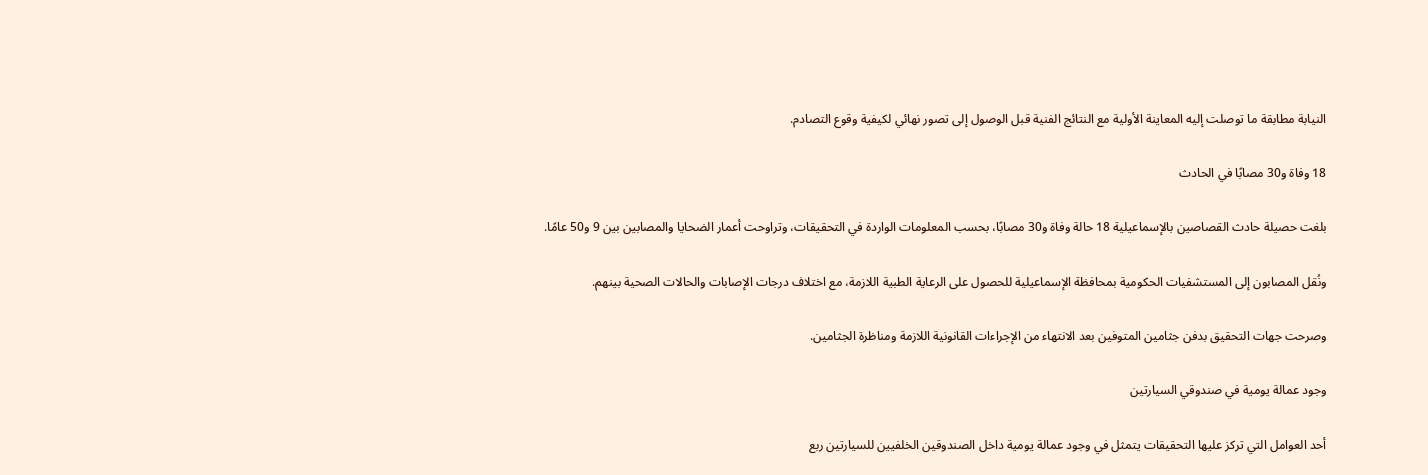النيابة مطابقة ما توصلت إليه المعاينة الأولية مع النتائج الفنية قبل الوصول إلى تصور نهائي لكيفية وقوع التصادم.

18 وفاة و30 مصابًا في الحادث

بلغت حصيلة حادث القصاصين بالإسماعيلية 18 حالة وفاة و30 مصابًا، بحسب المعلومات الواردة في التحقيقات، وتراوحت أعمار الضحايا والمصابين بين 9 و50 عامًا.

ونُقل المصابون إلى المستشفيات الحكومية بمحافظة الإسماعيلية للحصول على الرعاية الطبية اللازمة، مع اختلاف درجات الإصابات والحالات الصحية بينهم.

وصرحت جهات التحقيق بدفن جثامين المتوفين بعد الانتهاء من الإجراءات القانونية اللازمة ومناظرة الجثامين.

وجود عمالة يومية في صندوقي السيارتين

أحد العوامل التي تركز عليها التحقيقات يتمثل في وجود عمالة يومية داخل الصندوقين الخلفيين للسيارتين ربع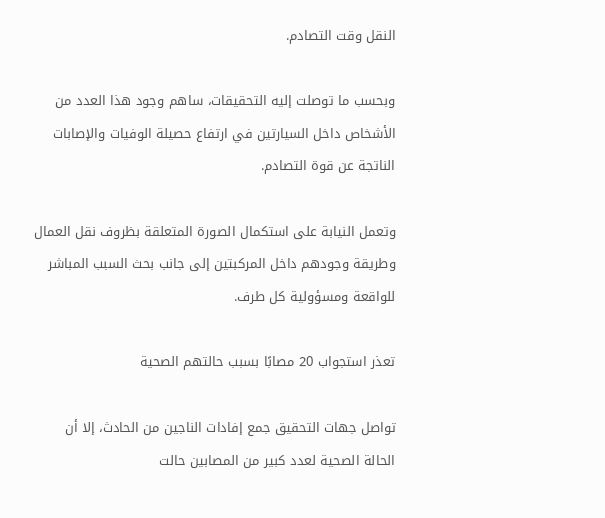النقل وقت التصادم.

وبحسب ما توصلت إليه التحقيقات، ساهم وجود هذا العدد من الأشخاص داخل السيارتين في ارتفاع حصيلة الوفيات والإصابات الناتجة عن قوة التصادم.

وتعمل النيابة على استكمال الصورة المتعلقة بظروف نقل العمال وطريقة وجودهم داخل المركبتين إلى جانب بحث السبب المباشر للواقعة ومسؤولية كل طرف.

تعذر استجواب 20 مصابًا بسبب حالتهم الصحية

تواصل جهات التحقيق جمع إفادات الناجين من الحادث، إلا أن الحالة الصحية لعدد كبير من المصابين حالت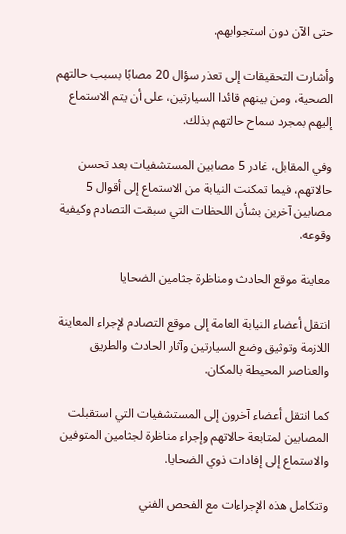حتى الآن دون استجوابهم.

وأشارت التحقيقات إلى تعذر سؤال 20 مصابًا بسبب حالتهم الصحية، ومن بينهم قائدا السيارتين، على أن يتم الاستماع إليهم بمجرد سماح حالتهم بذلك.

وفي المقابل، غادر 5 مصابين المستشفيات بعد تحسن حالاتهم، فيما تمكنت النيابة من الاستماع إلى أقوال 5 مصابين آخرين بشأن اللحظات التي سبقت التصادم وكيفية وقوعه.

معاينة موقع الحادث ومناظرة جثامين الضحايا

انتقل أعضاء النيابة العامة إلى موقع التصادم لإجراء المعاينة اللازمة وتوثيق وضع السيارتين وآثار الحادث والطريق والعناصر المحيطة بالمكان.

كما انتقل أعضاء آخرون إلى المستشفيات التي استقبلت المصابين لمتابعة حالاتهم وإجراء مناظرة لجثامين المتوفين والاستماع إلى إفادات ذوي الضحايا.

وتتكامل هذه الإجراءات مع الفحص الفني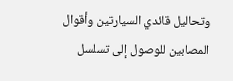وتحاليل قائدي السيارتين وأقوال المصابين للوصول إلى تسلسل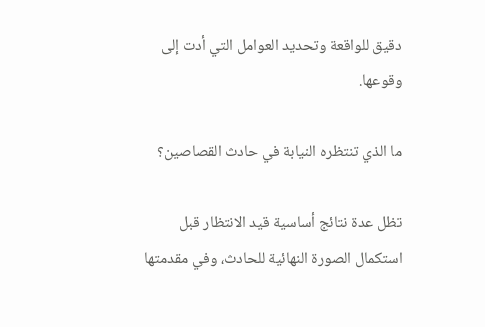دقيق للواقعة وتحديد العوامل التي أدت إلى وقوعها.

ما الذي تنتظره النيابة في حادث القصاصين؟

تظل عدة نتائج أساسية قيد الانتظار قبل استكمال الصورة النهائية للحادث، وفي مقدمتها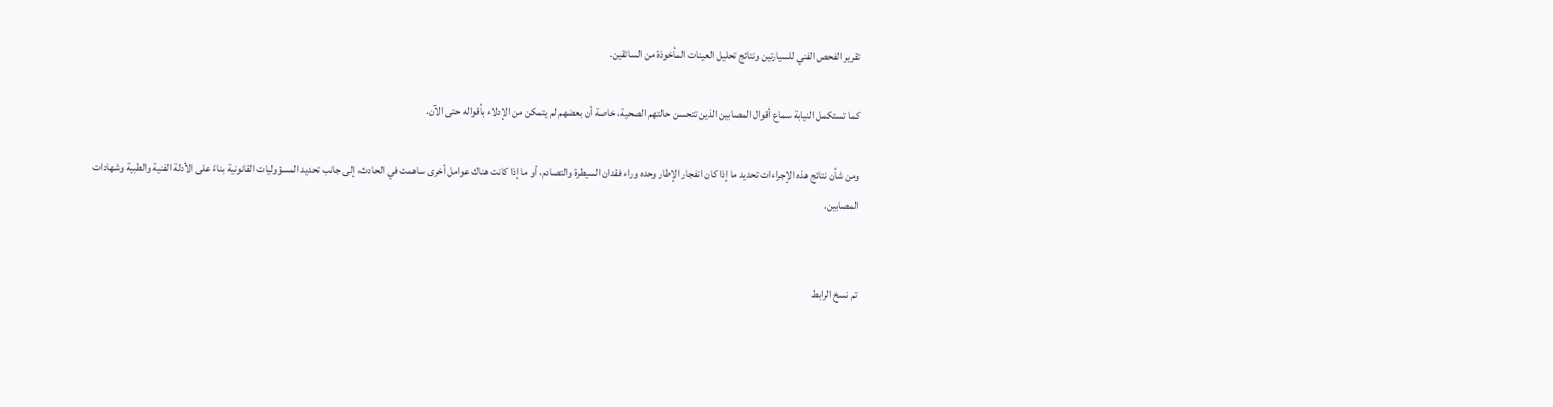تقرير الفحص الفني للسيارتين ونتائج تحليل العينات المأخوذة من السائقين.

كما تستكمل النيابة سماع أقوال المصابين الذين تتحسن حالتهم الصحية، خاصة أن بعضهم لم يتمكن من الإدلاء بأقواله حتى الآن.

ومن شأن نتائج هذه الإجراءات تحديد ما إذا كان انفجار الإطار وحده وراء فقدان السيطرة والتصادم، أو ما إذا كانت هناك عوامل أخرى ساهمت في الحادث، إلى جانب تحديد المسؤوليات القانونية بناءً على الأدلة الفنية والطبية وشهادات المصابين.


تم نسخ الرابط